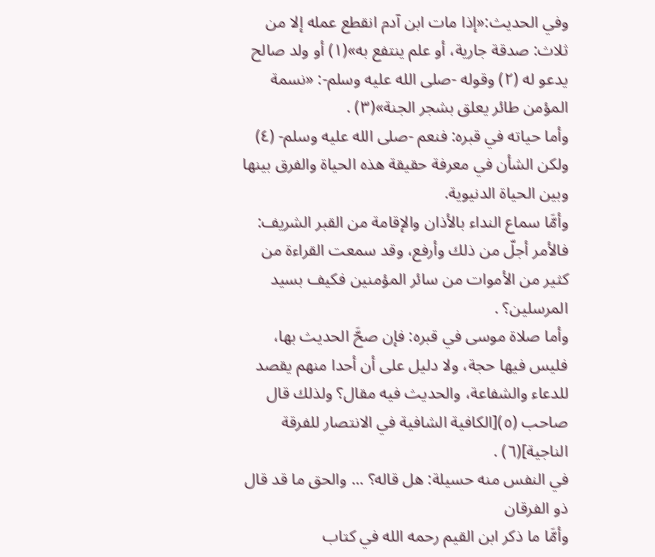وفي الحديث:«إذا مات ابن آدم انقطع عمله إلا من ثلاث: صدقة جارية، أو علم ينتفع به»(١) أو ولد صالح يدعو له (٢) وقوله -صلى الله عليه وسلم-: «نسمة المؤمن طائر يعلق بشجر الجنة»(٣) .
وأما حياته في قبره: فنعم -صلى الله عليه وسلم- (٤) ولكن الشأن في معرفة حقيقة هذه الحياة والفرق بينها وبين الحياة الدنيوية.
وأمَّا سماع النداء بالأذان والإقامة من القبر الشريف: فالأمر أجلّ من ذلك وأرفع، وقد سمعت القراءة من كثير من الأموات من سائر المؤمنين فكيف بسيد المرسلين؟ .
وأما صلاة موسى في قبره: فإن صحَّ الحديث بها، فليس فيها حجة، ولا دليل على أن أحدا منهم يقصد للدعاء والشفاعة، والحديث فيه مقال؟ ولذلك قال صاحب (٥)[الكافية الشافية في الانتصار للفرقة الناجية](٦) .
في النفس منه حسيلة: هل قاله؟ ... والحق ما قد قال ذو الفرقان
وأمَّا ما ذكر ابن القيم رحمه الله في كتاب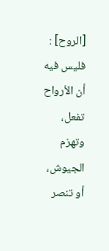[الروح] : فليس فيه أن الأرواح تفعل، وتهزم الجيوش، أو تنصر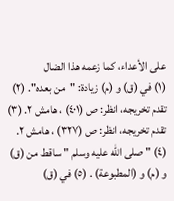على الأعداء، كما زعمه هذا الضال
(١) في (ق) و (م) زيادة: "من بعده". (٢) تقدم تخريجه، انظر: ص (٤٠١) ، هامش ٢. (٣) تقدم تخريجه، انظر: ص (٣٢٧) ، هامش ٢. (٤) " صلى الله عليه وسلم " ساقط من (ق) و (م) و (المطبوعة) . (٥) في (ق)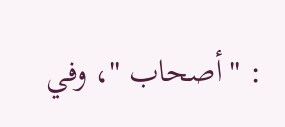: "أصحاب "، وفي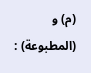(م) و (المطبوعة) :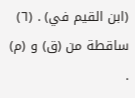(ابن القيم في) . (٦) ساقطة من (ق) و (م) .